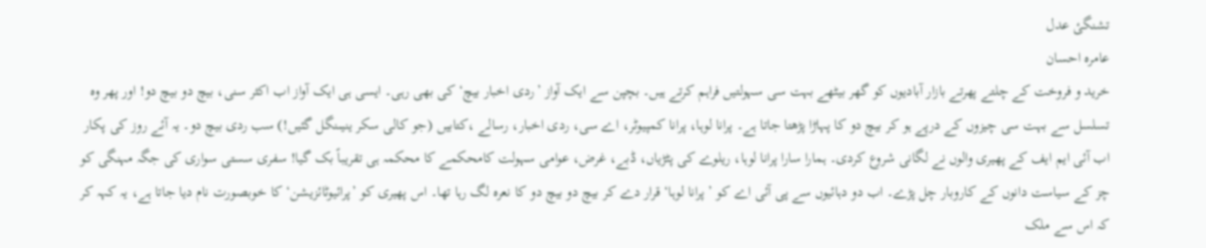تشنگیٔ عدل
عامرہ احسان
خرید و فروخت کے چلتے پھرتے بازار آبادیوں کو گھر بیٹھے بہت سی سہولتیں فراہم کرتے ہیں۔ بچپن سے ایک آواز ’ردی اخبار بیچ‘ کی بھی رہی۔ ایسی ہی ایک آواز اب اکثر سنی، بیچ دو بیچ دو! اور پھر وہ تسلسل سے بہت سی چیزوں کے درپے ہو کر بیچ دو کا پہاڑا پڑھتا جاتا ہے۔ پرانا لوہا، پرانا کمپیوٹر، اے سی، ردی اخبار، رسالے ،کتابیں (جو کالی سکر ینیںنگل گئیں!) سب ردی بیچ دو۔ یہ آئے روز کی پکار اب آئی ایم ایف کے پھیری والوں نے لگانی شروع کردی۔ ہمارا سارا پرانا لوہا، ریلوے کی پٹڑیاں، ڈبے، غرض، عوامی سہولت کامحکمے کا محکمہ ہی تقریباً بک گیا! سفری سستی سواری کی جگہ مہنگی کو چز کے سیاست دانوں کے کاروبار چل پڑے۔ اب دو دہائیوں سے پی آئی اے کو ’پرانا لوہا‘ قرار دے کر بیچ دو بیچ دو کا نعرہ لگ رہا تھا۔ اس پھیری کو ’پرائیوٹائزیشن‘ کا خوبصورت نام دیا جاتا ہے، یہ کہہ کر کہ اس سے ملک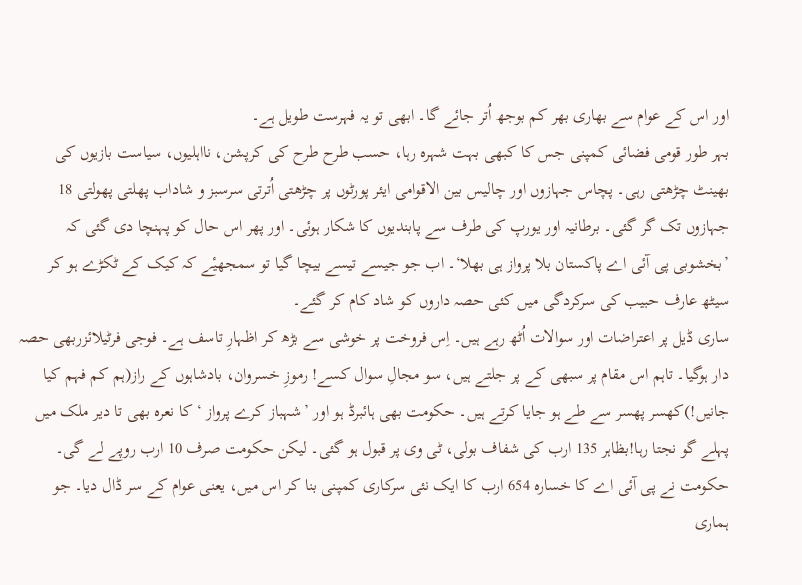اور اس کے عوام سے بھاری بھر کم بوجھ اُتر جائے گا۔ ابھی تو یہ فہرست طویل ہے۔
بہر طور قومی فضائی کمپنی جس کا کبھی بہت شہرہ رہا، حسب طرح طرح کی کرپشن، نااہلیوں، سیاست بازیوں کی بھینٹ چڑھتی رہی۔ پچاس جہازوں اور چالیس بین الاقوامی ایئر پورٹوں پر چڑھتی اُترتی سرسبز و شاداب پھلتی پھولتی 18 جہازوں تک گر گئی۔ برطانیہ اور یورپ کی طرف سے پابندیوں کا شکار ہوئی۔ اور پھر اس حال کو پہنچا دی گئی کہ ’بخشوبی پی آئی اے پاکستان بلا پرواز ہی بھلا‘۔ اب جو جیسے تیسے بیچا گیا تو سمجھیٔے کہ کیک کے ٹکڑے ہو کر سیٹھ عارف حبیب کی سرکردگی میں کئی حصہ داروں کو شاد کام کر گئے۔
ساری ڈیل پر اعتراضات اور سوالات اُٹھ رہے ہیں۔ اِس فروخت پر خوشی سے بڑھ کر اظہارِ تاسف ہے۔ فوجی فرٹیلائزربھی حصہ دار ہوگیا۔ تاہم اس مقام پر سبھی کے پر جلتے ہیں، سو مجالِ سوال کسے! رموزِ خسروان، بادشاہوں کے راز(ہم کم فہم کیا جانیں!)کھسر پھسر سے طے ہو جایا کرتے ہیں۔ حکومت بھی ہائبرڈ ہو اور ’شہباز کرے پرواز ‘ کا نعرہ بھی تا دیر ملک میں پہلے گو نجتا رہا!بظاہر 135 ارب کی شفاف بولی، ٹی وی پر قبول ہو گئی۔ لیکن حکومت صرف 10 ارب روپے لے گی۔ حکومت نے پی آئی اے کا خسارہ 654 ارب کا ایک نئی سرکاری کمپنی بنا کر اس میں، یعنی عوام کے سر ڈال دیا۔ جو ہماری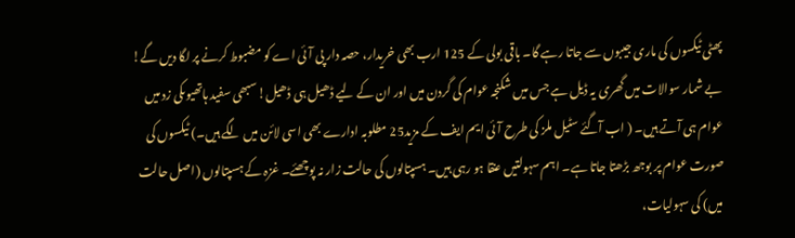پھٹی ٹیکسوں کی ماری جیبوں سے جاتا رہے گا۔ باقی بولی کے 125 ارب بھی خریدار، حصہ دار پی آئی اے کو مضبوط کرنے پر لگا دیں گے!
بے شمار سوالات میں گھری یہ ڈیل ہے جس میں شکنجہ عوام کی گردن میں اور ان کے لیے ڈھیل ہی ڈھیل!سبھی سفید ہاتھیوںکی زد میں عوام ہی آتے ہیں۔ ( اب آگئے سٹیل ملز کی طرح آئی ایم ایف کے مزید25 مطلوبہ ادارے بھی اسی لائن میں لگے ہیں۔) ٹیکسوں کی صورت عوام پر بوجھ بڑھتا جاتا ہے۔ اہم سہولتیں عنقا ہو رہی ہیں۔ ہسپتالوں کی حالت زار نہ پوچھئے۔ غزہ کے ہسپتالوں (اصل حالت میں) کی سہولیات،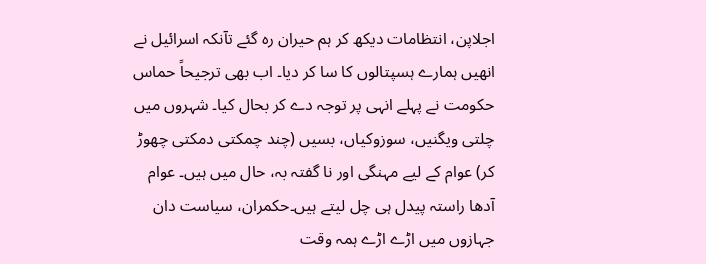اجلاپن، انتظامات دیکھ کر ہم حیران رہ گئے تآنکہ اسرائیل نے انھیں ہمارے ہسپتالوں کا سا کر دیا۔ اب بھی ترجیحاً حماس حکومت نے پہلے انہی پر توجہ دے کر بحال کیا۔ شہروں میں چلتی ویگنیں، سوزوکیاں، بسیں (چند چمکتی دمکتی چھوڑ کر) عوام کے لیے مہنگی اور نا گفتہ بہ، حال میں ہیں۔ عوام آدھا راستہ پیدل ہی چل لیتے ہیں۔حکمران، سیاست دان جہازوں میں اڑے اڑے ہمہ وقت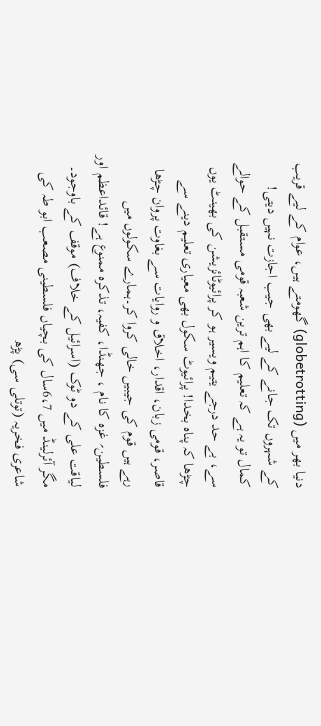دنیا بھر میں (globetrotting) گھومتے ہیں، عوام کے لیے قریب کے شہروں تک جانے کے لیے بھی جیب اجازت نہیں دیتی!
کمال تو یہ ہے کہ تعلیم کا اہم ترین شعبہ قومی مستقبل کے حوالے سے، بے حد درجے یتیم ویسیر ہو کر پرائیوٹائزیشن کی بھینٹ یوں چڑھا کہ پناہ بخدا! پرائیوٹ سکول بھی معیاری تعلیم دینے سے قاصر، قومی زبان، اقدار، اخلاق و روایات سے بغاوت پروان چڑھا رہے ہیں قوم کی جیبیں خالی کروا کر۔ہمارے سکولوں میں فلسطین؍ غزہ کا نام ، جھنڈا، کفیہ، تذکرہ ممنوع ہے! قائداعظم اور لیاقت علی کے دو ٹوک (اسرائیل کے خلاف) موقف کے باوجود۔ مگر آئرلینڈ میں 6،7سال کی بچیاں فلسطینی مصعب ابو طہ کی شاعری فخریہ (توتلی سی) پڑھ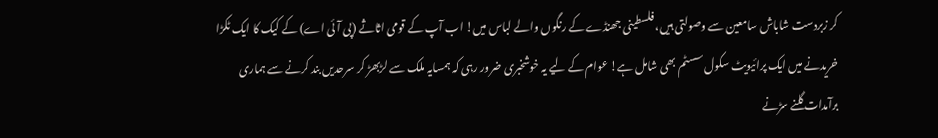کر زبردست شاباش سامعین سے وصولتی ہیں، فلسطینی جھنڈے کے رنگوں والے لباس میں! اب آپ کے قومی اثاثے (پی آئی اے) کے کیک کا ایک ٹکڑا خریدنے میں ایک پرائیویٹ سکول سسٹم بھی شامل ہے! عوام کے لیے یہ خوشخبری ضرور رہی کہ ہمسایہ ملک سے لڑبھڑ کر سرحدیں بند کرنے سے ہماری برآمدات گلنے سڑنے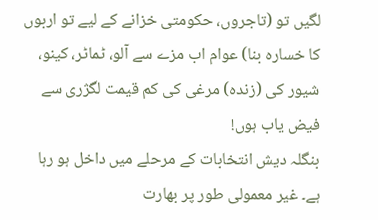لگیں تو (تاجروں، حکومتی خزانے کے لیے تو اربوں کا خسارہ بنا) عوام اب مزے سے آلو، ٹماٹر، کینو، شیور کی (زندہ) مرغی کی کم قیمت لگژری سے فیض یاب ہوں!
بنگلہ دیش انتخابات کے مرحلے میں داخل ہو رہا ہے۔ غیر معمولی طور پر بھارت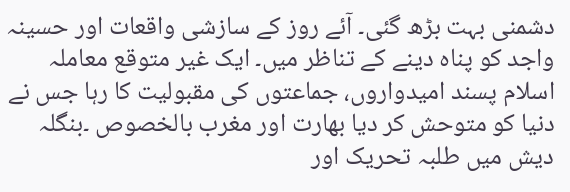دشمنی بہت بڑھ گئی۔ آئے روز کے سازشی واقعات اور حسینہ واجد کو پناہ دینے کے تناظر میں۔ ایک غیر متوقع معاملہ اسلام پسند امیدواروں، جماعتوں کی مقبولیت کا رہا جس نے دنیا کو متوحش کر دیا بھارت اور مغرب بالخصوص ۔بنگلہ دیش میں طلبہ تحریک اور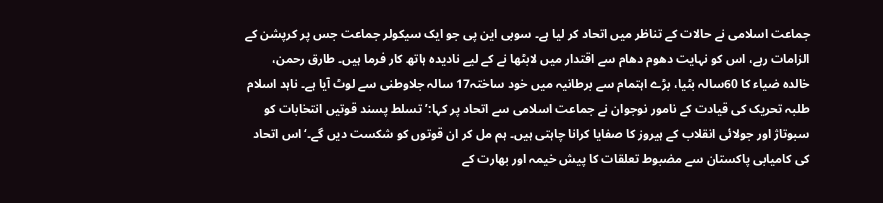جماعت اسلامی نے حالات کے تناظر میں اتحاد کر لیا ہے۔ سوبی این پی جو ایک سیکولر جماعت جس پر کرپشن کے الزامات رہے، اس کو نہایت دھوم دھام سے اقتدار میں لابٹھا نے کے لیے نادیدہ ہاتھ کار فرما ہیں۔ طارق رحمن، خالدہ ضیاء کا 60سالہ بٹیا، بڑے اہتمام سے برطانیہ میں خود ساختہ17 سالہ جلاوطنی سے لوٹ آیا ہے۔ ناہد اسلام طلبہ تحریک کی قیادت کے نامور نوجوان نے جماعت اسلامی سے اتحاد پر کہا:’ تسلط پسند قوتیں انتخابات کو سبوتاژ اور جولائی انقلاب کے ہیروز کا صفایا کرانا چاہتی ہیں۔ ہم مل کر ان قوتوں کو شکست دیں گے۔‘ اس اتحاد کی کامیابی پاکستان سے مضبوط تعلقات کا پیش خیمہ اور بھارت کے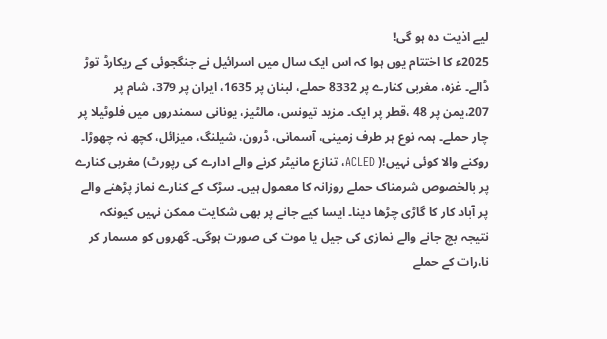لیے اذیت دہ ہو گی!
2025ء کا اختتام یوں ہوا کہ اس ایک سال میں اسرائیل نے جنگجوئی کے ریکارڈ توڑ ڈالے۔ غزہ، مغربی کنارے پر 8332 حملے، لبنان پر 1635، ایران پر 379، شام پر 207،یمن پر 48 ،قطر پر ایک۔ مزید تیونس، مالٹیز، یونانی سمندروں میں فلوٹیلا پر چار حملے۔ ہمہ نوع ہر طرف زمینی، آسمانی، ڈرون، شیلنگ، میزائل، کچھ نہ چھوڑا۔ روکنے والا کوئی نہیں!( ACLED، تنازع مانیٹر کرنے والے ادارے کی رپورٹ) مغربی کنارے پر بالخصوص شرمناک حملے روزانہ کا معمول ہیں۔ سڑک کے کنارے نماز پڑھنے والے پر آباد کار کا گاڑی چڑھا دینا۔ ایسا کیے جانے پر بھی شکایت ممکن نہیں کیونکہ نتیجہ بچ جانے والے نمازی کی جیل یا موت کی صورت ہوگی۔ گھروں کو مسمار کر نا،رات کے حملے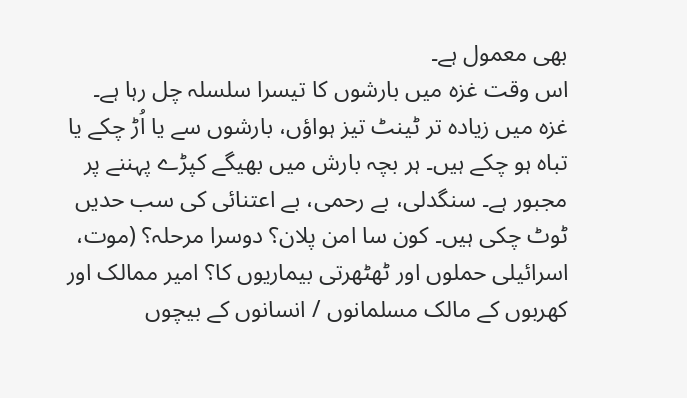بھی معمول ہے۔
اس وقت غزہ میں بارشوں کا تیسرا سلسلہ چل رہا ہے۔ غزہ میں زیادہ تر ٹینٹ تیز ہواؤں، بارشوں سے یا اُڑ چکے یا تباہ ہو چکے ہیں۔ ہر بچہ بارش میں بھیگے کپڑے پہننے پر مجبور ہے۔ سنگدلی، بے رحمی، بے اعتنائی کی سب حدیں ٹوٹ چکی ہیں۔ کون سا امن پلان؟ دوسرا مرحلہ؟ (موت، اسرائیلی حملوں اور ٹھٹھرتی بیماریوں کا؟ امیر ممالک اور کھربوں کے مالک مسلمانوں / انسانوں کے بیچوں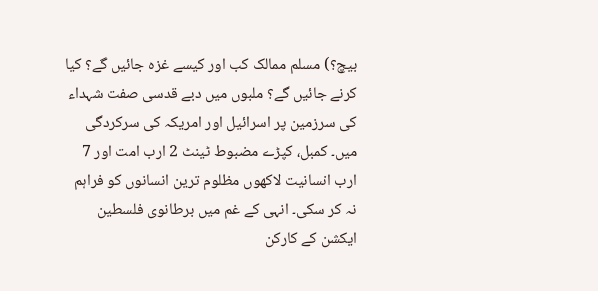بیچ؟) مسلم ممالک کب اور کیسے غزہ جائیں گے؟ کیا کرنے جائیں گے؟ ملبوں میں دبے قدسی صفت شہداء کی سرزمین پر اسرائیل اور امریکہ کی سرکردگی میں۔ کمبل، کپڑے مضبوط ٹینٹ 2 ارب امت اور 7 ارب انسانیت لاکھوں مظلوم ترین انسانوں کو فراہم نہ کر سکی۔ انہی کے غم میں برطانوی فلسطین ایکشن کے کارکن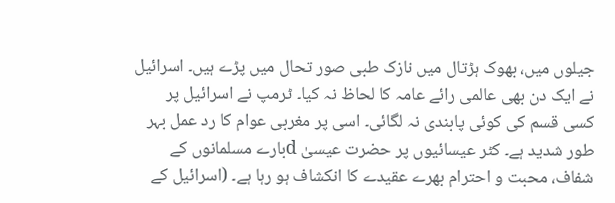جیلوں میں، بھوک ہڑتال میں نازک طبی صور تحال میں پڑے ہیں۔ اسرائیل نے ایک دن بھی عالمی رائے عامہ کا لحاظ نہ کیا۔ ٹرمپ نے اسرائیل پر کسی قسم کی کوئی پابندی نہ لگائی۔ اسی پر مغربی عوام کا رد عمل بہر طور شدید ہے۔ کٹر عیسائیوں پر حضرت عیسیٰ dبارے مسلمانوں کے شفاف، محبت و احترام بھرے عقیدے کا انکشاف ہو رہا ہے۔ (اسرائیل کے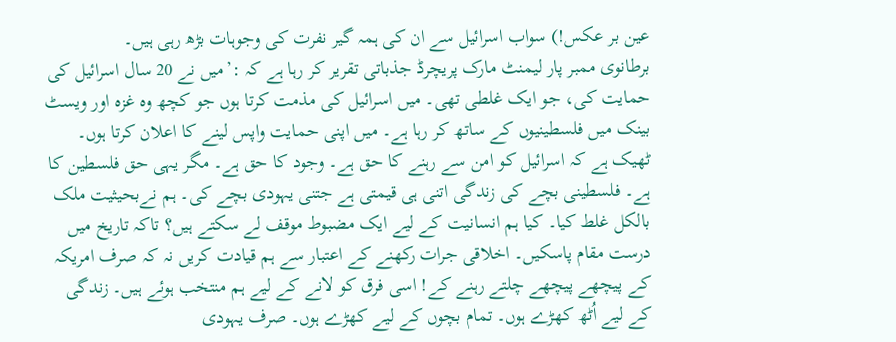عین بر عکس!) سواب اسرائیل سے ان کی ہمہ گیر نفرت کی وجوہات بڑھ رہی ہیں۔
برطانوی ممبر پار لیمنٹ مارک پریچرڈ جذباتی تقریر کر رہا ہے کہ :’میں نے 20 سال اسرائیل کی حمایت کی، جو ایک غلطی تھی۔ میں اسرائیل کی مذمت کرتا ہوں جو کچھ وہ غزہ اور ویسٹ بینک میں فلسطینیوں کے ساتھ کر رہا ہے۔ میں اپنی حمایت واپس لینے کا اعلان کرتا ہوں۔ ٹھیک ہے کہ اسرائیل کو امن سے رہنے کا حق ہے۔ وجود کا حق ہے۔ مگر یہی حق فلسطین کا ہے۔ فلسطینی بچے کی زندگی اتنی ہی قیمتی ہے جتنی یہودی بچے کی۔ ہم نےبحیثیت ملک بالکل غلط کیا۔ کیا ہم انسانیت کے لیے ایک مضبوط موقف لے سکتے ہیں؟ تاکہ تاریخ میں درست مقام پاسکیں۔ اخلاقی جرات رکھنے کے اعتبار سے ہم قیادت کریں نہ کہ صرف امریکہ کے پیچھے پیچھے چلتے رہنے کے! اسی فرق کو لانے کے لیے ہم منتخب ہوئے ہیں۔ زندگی کے لیے اُٹھ کھڑے ہوں۔ تمام بچوں کے لیے کھڑے ہوں۔ صرف یہودی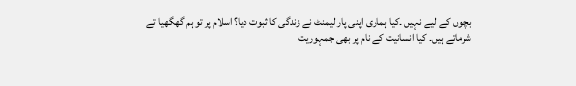بچوں کے لیے نہیں ۔کیا ہماری اپنی پار لیمنٹ نے زندگی کا ثبوت دیا؟ اسلام پر تو ہم گھگھیا تے شرماتے ہیں۔ کیا انسانیت کے نام پر بھی جمہوریت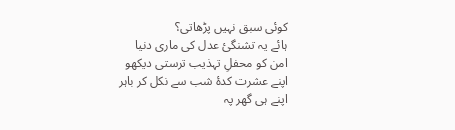کوئی سبق نہیں پڑھاتی؟
ہائے یہ تشنگیٔ عدل کی ماری دنیا
امن کو محفلِ تہذیب ترستی دیکھو
اپنے عشرت کدۂ شب سے نکل کر باہر
اپنے ہی گھر پہ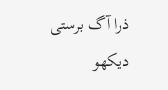ذرا آگ برستی دیکھو